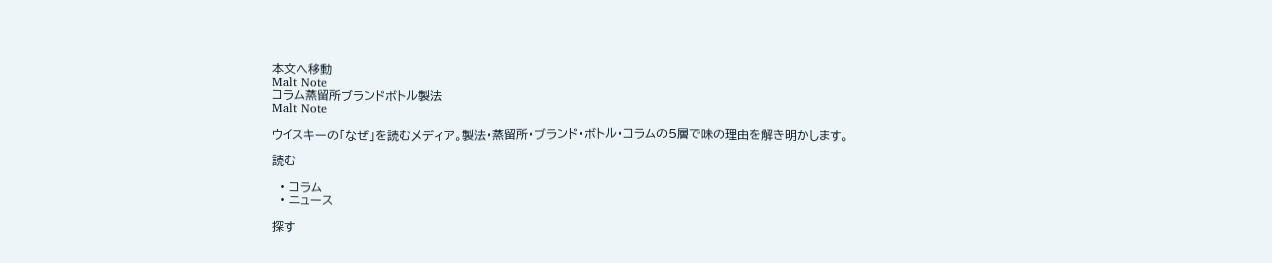本文へ移動
Malt Note
コラム蒸留所ブランドボトル製法
Malt Note

ウイスキーの「なぜ」を読むメディア。製法・蒸留所・ブランド・ボトル・コラムの5層で味の理由を解き明かします。

読む

  • コラム
  • ニュース

探す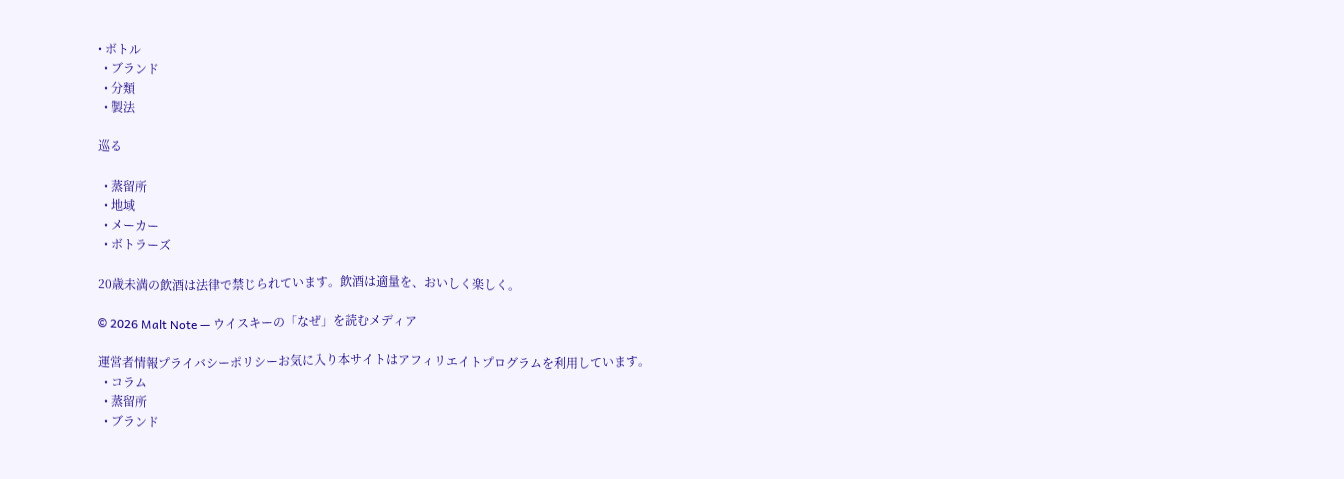• ボトル
  • ブランド
  • 分類
  • 製法

巡る

  • 蒸留所
  • 地域
  • メーカー
  • ボトラーズ

20歳未満の飲酒は法律で禁じられています。飲酒は適量を、おいしく楽しく。

© 2026 Malt Note — ウイスキーの「なぜ」を読むメディア

運営者情報プライバシーポリシーお気に入り本サイトはアフィリエイトプログラムを利用しています。
  • コラム
  • 蒸留所
  • ブランド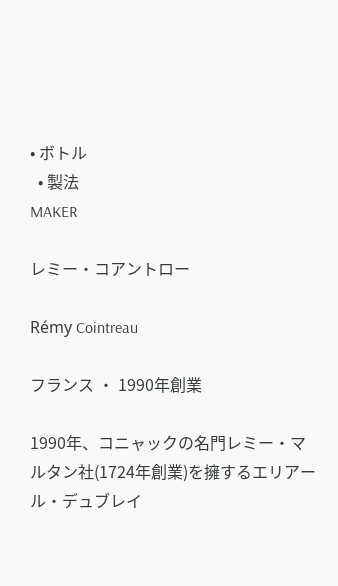• ボトル
  • 製法
MAKER

レミー・コアントロー

Rémy Cointreau

フランス ・ 1990年創業

1990年、コニャックの名門レミー・マルタン社(1724年創業)を擁するエリアール・デュブレイ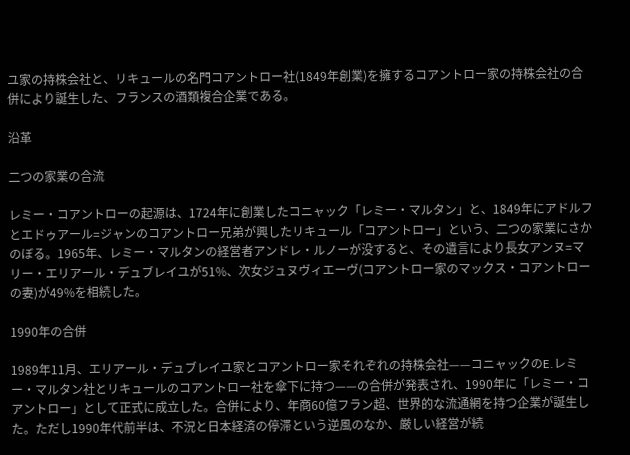ユ家の持株会社と、リキュールの名門コアントロー社(1849年創業)を擁するコアントロー家の持株会社の合併により誕生した、フランスの酒類複合企業である。

沿革

二つの家業の合流

レミー・コアントローの起源は、1724年に創業したコニャック「レミー・マルタン」と、1849年にアドルフとエドゥアール=ジャンのコアントロー兄弟が興したリキュール「コアントロー」という、二つの家業にさかのぼる。1965年、レミー・マルタンの経営者アンドレ・ルノーが没すると、その遺言により長女アンヌ=マリー・エリアール・デュブレイユが51%、次女ジュヌヴィエーヴ(コアントロー家のマックス・コアントローの妻)が49%を相続した。

1990年の合併

1989年11月、エリアール・デュブレイユ家とコアントロー家それぞれの持株会社——コニャックのE.レミー・マルタン社とリキュールのコアントロー社を傘下に持つ——の合併が発表され、1990年に「レミー・コアントロー」として正式に成立した。合併により、年商60億フラン超、世界的な流通網を持つ企業が誕生した。ただし1990年代前半は、不況と日本経済の停滞という逆風のなか、厳しい経営が続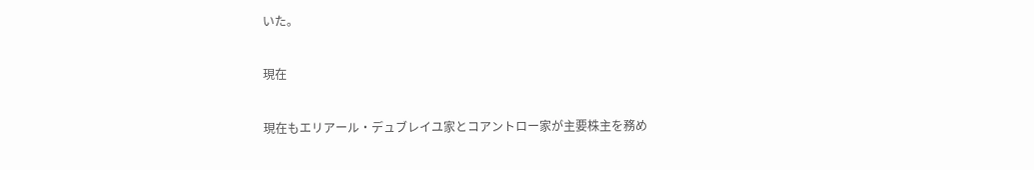いた。

現在

現在もエリアール・デュブレイユ家とコアントロー家が主要株主を務め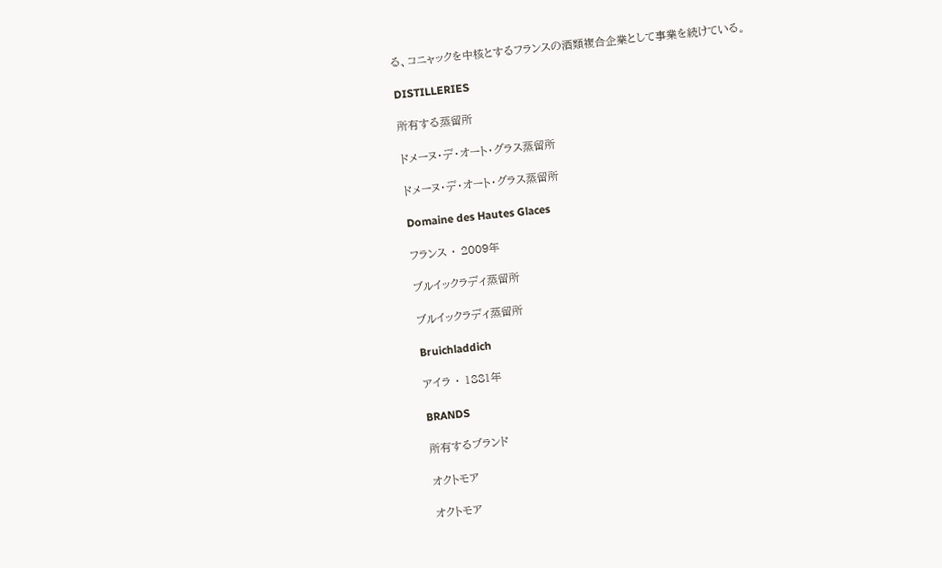る、コニャックを中核とするフランスの酒類複合企業として事業を続けている。

DISTILLERIES

所有する蒸留所

ドメーヌ・デ・オート・グラス蒸留所

ドメーヌ・デ・オート・グラス蒸留所

Domaine des Hautes Glaces

フランス ・ 2009年

ブルイックラディ蒸留所

ブルイックラディ蒸留所

Bruichladdich

アイラ ・ 1881年

BRANDS

所有するブランド

オクトモア

オクトモア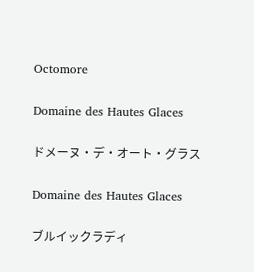Octomore

Domaine des Hautes Glaces

ドメーヌ・デ・オート・グラス

Domaine des Hautes Glaces

ブルイックラディ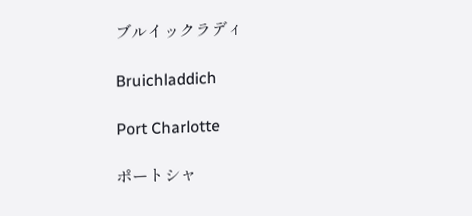ブルイックラディ

Bruichladdich

Port Charlotte

ポートシャ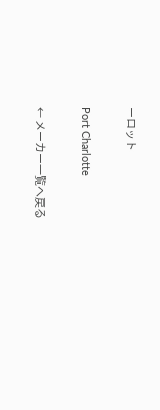ーロット

Port Charlotte

← メーカー一覧へ戻る